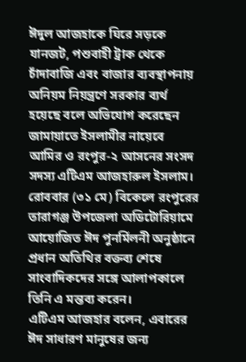ঈদুল আজহাকে ঘিরে সড়কে যানজট, পশুবাহী ট্রাক থেকে চাঁদাবাজি এবং বাজার ব্যবস্থাপনায় অনিয়ম নিয়ন্ত্রণে সরকার ব্যর্থ হয়েছে বলে অভিযোগ করেছেন জামায়াতে ইসলামীর নায়েবে আমির ও রংপুর-২ আসনের সংসদ সদস্য এটিএম আজহারুল ইসলাম।
রোববার (৩১ মে) বিকেলে রংপুরের তারাগঞ্জ উপজেলা অডিটোরিয়ামে আয়োজিত ঈদ পুনর্মিলনী অনুষ্ঠানে প্রধান অতিথির বক্তব্য শেষে সাংবাদিকদের সঙ্গে আলাপকালে তিনি এ মন্তব্য করেন।
এটিএম আজহার বলেন, এবারের ঈদ সাধারণ মানুষের জন্য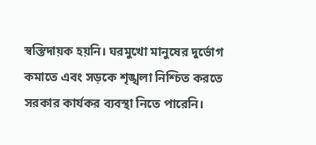স্বস্তিদায়ক হয়নি। ঘরমুখো মানুষের দুর্ভোগ কমাতে এবং সড়কে শৃঙ্খলা নিশ্চিত করতে সরকার কার্যকর ব্যবস্থা নিতে পারেনি।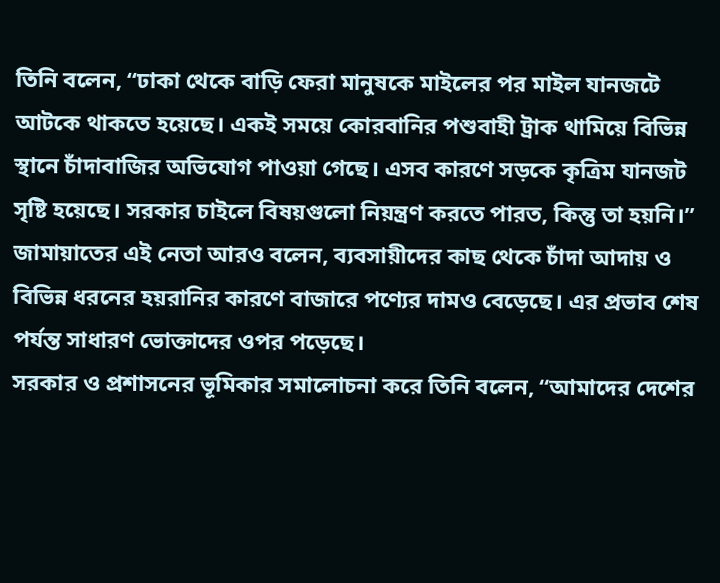তিনি বলেন, “ঢাকা থেকে বাড়ি ফেরা মানুষকে মাইলের পর মাইল যানজটে আটকে থাকতে হয়েছে। একই সময়ে কোরবানির পশুবাহী ট্রাক থামিয়ে বিভিন্ন স্থানে চাঁদাবাজির অভিযোগ পাওয়া গেছে। এসব কারণে সড়কে কৃত্রিম যানজট সৃষ্টি হয়েছে। সরকার চাইলে বিষয়গুলো নিয়ন্ত্রণ করতে পারত, কিন্তু তা হয়নি।”
জামায়াতের এই নেতা আরও বলেন, ব্যবসায়ীদের কাছ থেকে চাঁদা আদায় ও বিভিন্ন ধরনের হয়রানির কারণে বাজারে পণ্যের দামও বেড়েছে। এর প্রভাব শেষ পর্যন্ত সাধারণ ভোক্তাদের ওপর পড়েছে।
সরকার ও প্রশাসনের ভূমিকার সমালোচনা করে তিনি বলেন, “আমাদের দেশের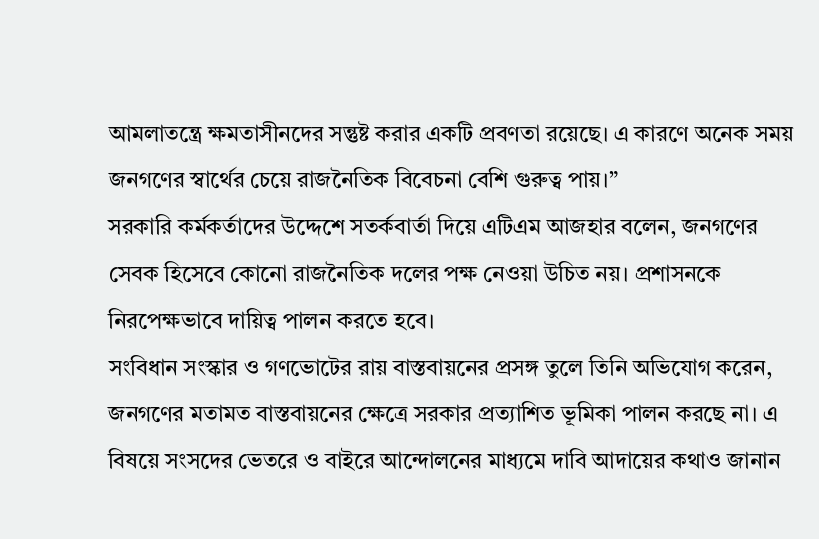আমলাতন্ত্রে ক্ষমতাসীনদের সন্তুষ্ট করার একটি প্রবণতা রয়েছে। এ কারণে অনেক সময় জনগণের স্বার্থের চেয়ে রাজনৈতিক বিবেচনা বেশি গুরুত্ব পায়।”
সরকারি কর্মকর্তাদের উদ্দেশে সতর্কবার্তা দিয়ে এটিএম আজহার বলেন, জনগণের সেবক হিসেবে কোনো রাজনৈতিক দলের পক্ষ নেওয়া উচিত নয়। প্রশাসনকে নিরপেক্ষভাবে দায়িত্ব পালন করতে হবে।
সংবিধান সংস্কার ও গণভোটের রায় বাস্তবায়নের প্রসঙ্গ তুলে তিনি অভিযোগ করেন, জনগণের মতামত বাস্তবায়নের ক্ষেত্রে সরকার প্রত্যাশিত ভূমিকা পালন করছে না। এ বিষয়ে সংসদের ভেতরে ও বাইরে আন্দোলনের মাধ্যমে দাবি আদায়ের কথাও জানান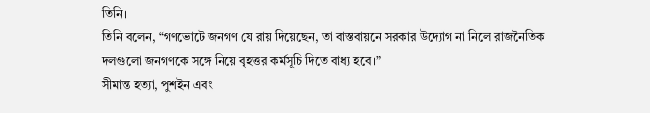তিনি।
তিনি বলেন, “গণভোটে জনগণ যে রায় দিয়েছেন, তা বাস্তবায়নে সরকার উদ্যোগ না নিলে রাজনৈতিক দলগুলো জনগণকে সঙ্গে নিয়ে বৃহত্তর কর্মসূচি দিতে বাধ্য হবে।”
সীমান্ত হত্যা, পুশইন এবং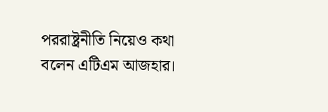পররাষ্ট্রনীতি নিয়েও কথা বলেন এটিএম আজহার।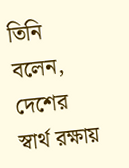তিনি বলেন, দেশের স্বার্থ রক্ষায়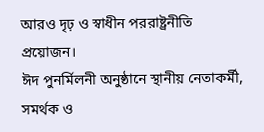আরও দৃঢ় ও স্বাধীন পররাষ্ট্রনীতি প্রয়োজন।
ঈদ পুনর্মিলনী অনুষ্ঠানে স্থানীয় নেতাকর্মী, সমর্থক ও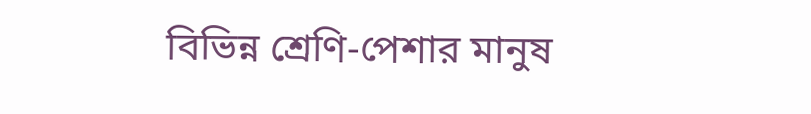বিভিন্ন শ্রেণি-পেশার মানুষ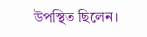উপস্থিত ছিলেন।